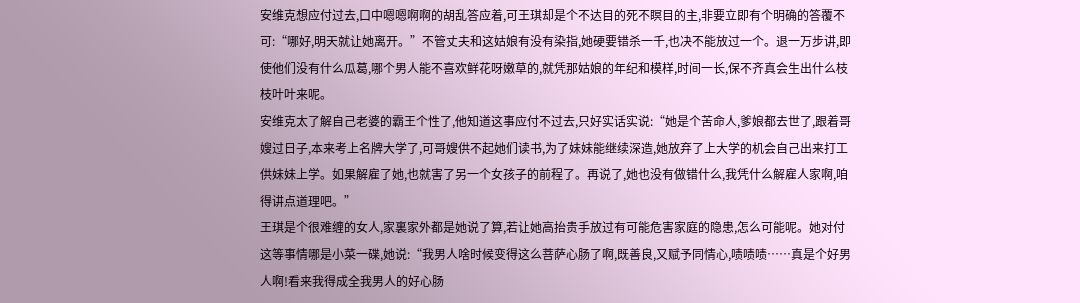安维克想应付过去,口中嗯嗯啊啊的胡乱答应着,可王琪却是个不达目的死不瞑目的主,非要立即有个明确的答覆不可:“哪好,明天就让她离开。”不管丈夫和这姑娘有没有染指,她硬要错杀一千,也决不能放过一个。退一万步讲,即使他们没有什么瓜葛,哪个男人能不喜欢鲜花呀嫩草的,就凭那姑娘的年纪和模样,时间一长,保不齐真会生出什么枝枝叶叶来呢。
安维克太了解自己老婆的霸王个性了,他知道这事应付不过去,只好实话实说:“她是个苦命人,爹娘都去世了,跟着哥嫂过日子,本来考上名牌大学了,可哥嫂供不起她们读书,为了妹妹能继续深造,她放弃了上大学的机会自己出来打工供妹妹上学。如果解雇了她,也就害了另一个女孩子的前程了。再说了,她也没有做错什么,我凭什么解雇人家啊,咱得讲点道理吧。”
王琪是个很难缠的女人,家裏家外都是她说了算,若让她高抬贵手放过有可能危害家庭的隐患,怎么可能呢。她对付这等事情哪是小菜一碟,她说:“我男人啥时候变得这么菩萨心肠了啊,既善良,又赋予同情心,啧啧啧……真是个好男人啊!看来我得成全我男人的好心肠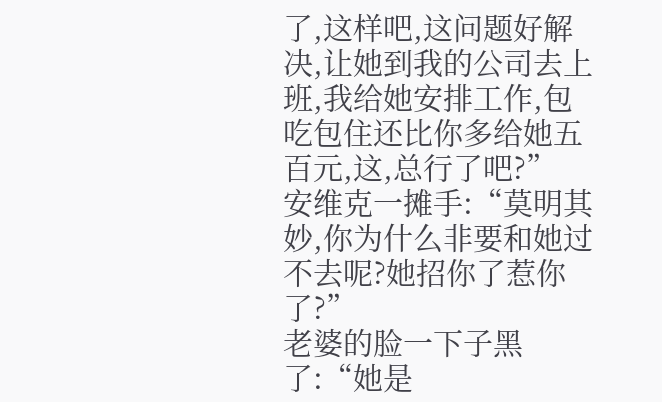了,这样吧,这问题好解决,让她到我的公司去上班,我给她安排工作,包吃包住还比你多给她五百元,这,总行了吧?”
安维克一摊手:“莫明其妙,你为什么非要和她过不去呢?她招你了惹你了?”
老婆的脸一下子黑了:“她是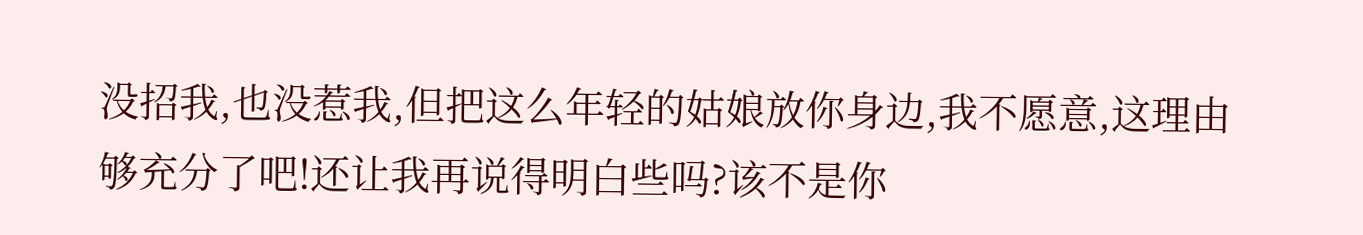没招我,也没惹我,但把这么年轻的姑娘放你身边,我不愿意,这理由够充分了吧!还让我再说得明白些吗?该不是你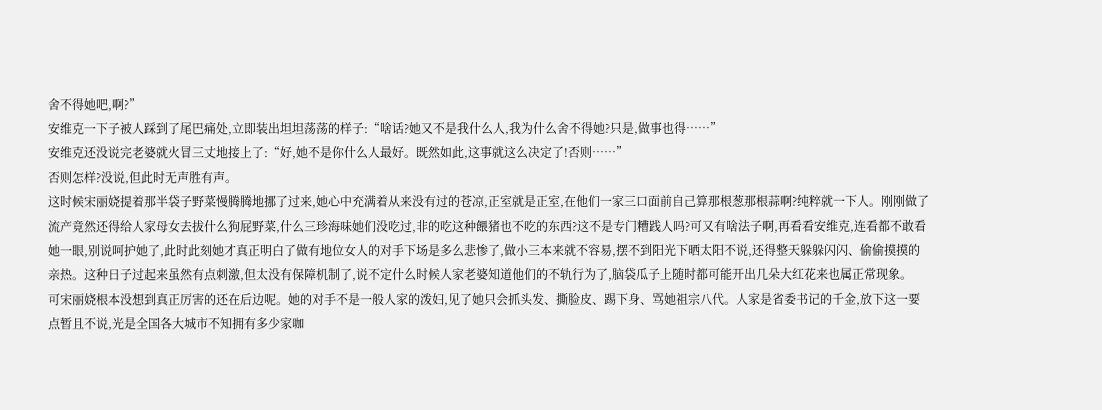舍不得她吧,啊?”
安维克一下子被人踩到了尾巴痛处,立即装出坦坦荡荡的样子:“啥话?她又不是我什么人,我为什么舍不得她?只是,做事也得……”
安维克还没说完老婆就火冒三丈地接上了:“好,她不是你什么人最好。既然如此,这事就这么决定了!否则……”
否则怎样?没说,但此时无声胜有声。
这时候宋丽娆提着那半袋子野菜慢腾腾地挪了过来,她心中充满着从来没有过的苍凉,正室就是正室,在他们一家三口面前自己算那根葱那根蒜啊?纯粹就一下人。刚刚做了流产竟然还得给人家母女去拔什么狗屁野菜,什么三珍海味她们没吃过,非的吃这种餵猪也不吃的东西?这不是专门糟践人吗?可又有啥法子啊,再看看安维克,连看都不敢看她一眼,别说呵护她了,此时此刻她才真正明白了做有地位女人的对手下场是多么悲惨了,做小三本来就不容易,摆不到阳光下晒太阳不说,还得整天躲躲闪闪、偷偷摸摸的亲热。这种日子过起来虽然有点刺激,但太没有保障机制了,说不定什么时候人家老婆知道他们的不轨行为了,脑袋瓜子上随时都可能开出几朵大红花来也属正常现象。
可宋丽娆根本没想到真正厉害的还在后边呢。她的对手不是一般人家的泼妇,见了她只会抓头发、撕脸皮、踢下身、骂她祖宗八代。人家是省委书记的千金,放下这一要点暂且不说,光是全国各大城市不知拥有多少家咖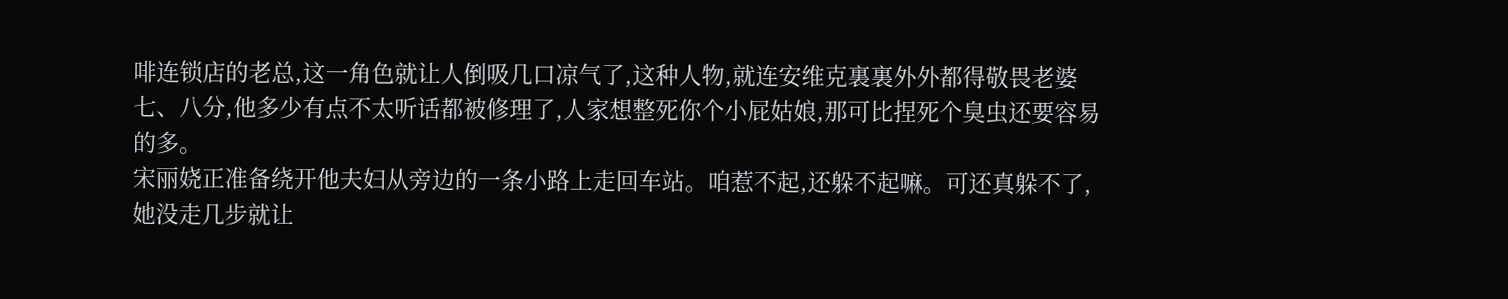啡连锁店的老总,这一角色就让人倒吸几口凉气了,这种人物,就连安维克裏裏外外都得敬畏老婆七、八分,他多少有点不太听话都被修理了,人家想整死你个小屁姑娘,那可比捏死个臭虫还要容易的多。
宋丽娆正准备绕开他夫妇从旁边的一条小路上走回车站。咱惹不起,还躲不起嘛。可还真躲不了,她没走几步就让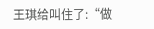王琪给叫住了:“做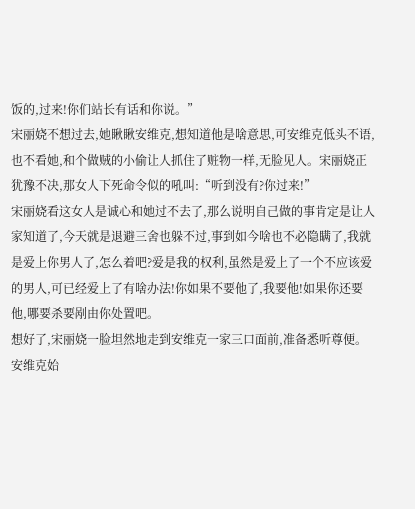饭的,过来!你们站长有话和你说。”
宋丽娆不想过去,她瞅瞅安维克,想知道他是啥意思,可安维克低头不语,也不看她,和个做贼的小偷让人抓住了赃物一样,无脸见人。宋丽娆正犹豫不决,那女人下死命令似的吼叫:“听到没有?你过来!”
宋丽娆看这女人是诚心和她过不去了,那么说明自己做的事肯定是让人家知道了,今天就是退避三舍也躲不过,事到如今啥也不必隐瞒了,我就是爱上你男人了,怎么着吧?爱是我的权利,虽然是爱上了一个不应该爱的男人,可已经爱上了有啥办法!你如果不要他了,我要他!如果你还要他,哪要杀要剐由你处置吧。
想好了,宋丽娆一脸坦然地走到安维克一家三口面前,准备悉听尊便。安维克始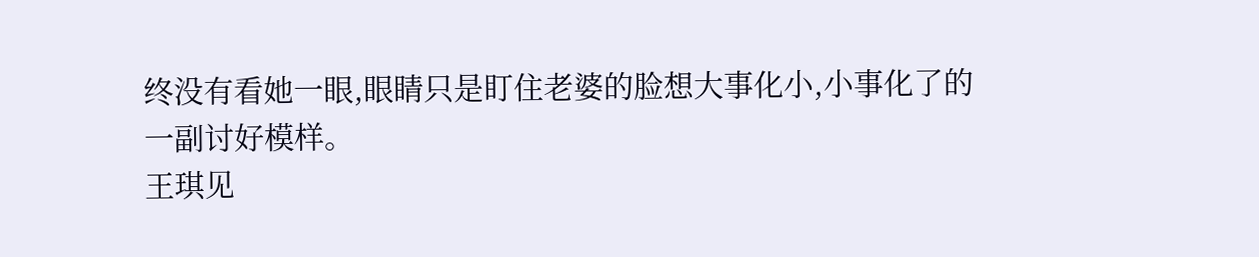终没有看她一眼,眼睛只是盯住老婆的脸想大事化小,小事化了的一副讨好模样。
王琪见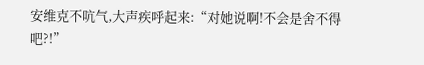安维克不吭气,大声疾呼起来:“对她说啊!不会是舍不得吧?!”